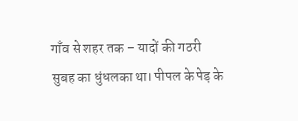गाँव से शहर तक – यादों की गठरी
सुबह का धुंधलका था। पीपल के पेड़ के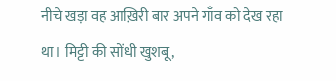नीचे खड़ा वह आख़िरी बार अपने गाँव को देख रहा था। मिट्टी की सोंधी खुशबू,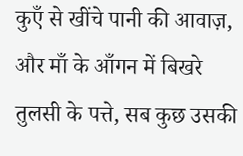कुएँ से खींचे पानी की आवाज़, और माँ के आँगन में बिखरे तुलसी के पत्ते, सब कुछ उसकी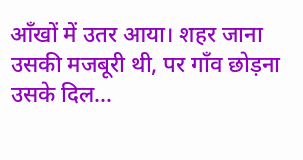आँखों में उतर आया। शहर जाना उसकी मजबूरी थी, पर गाँव छोड़ना उसके दिल…